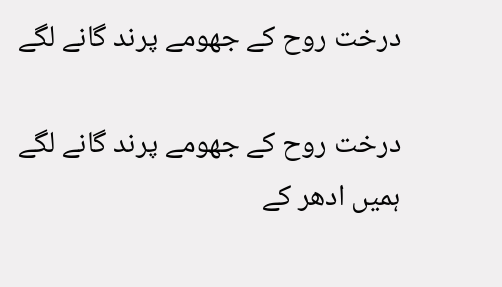درخت روح کے جھومے پرند گانے لگے

درخت روح کے جھومے پرند گانے لگے
ہمیں ادھر کے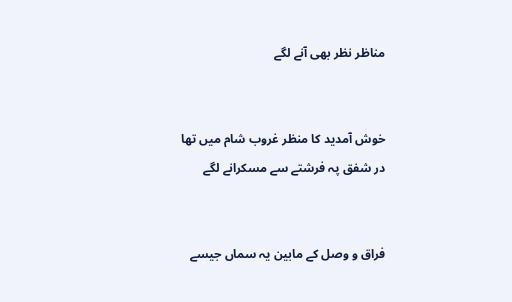مناظر نظر بھی آنے لگے


خوش آمدید کا منظر غروب شام میں تھا
در شفق پہ فرشتے سے مسکرانے لگے


فراق و وصل کے مابین یہ سماں جیسے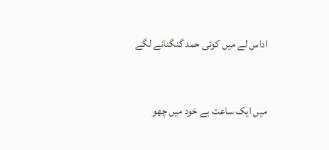اداس لے میں کوئی حمد گنگنانے لگے


میں ایک ساعت بے خود میں چھو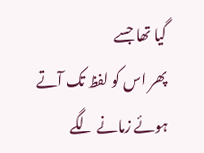گیا تھا جسے
پھر اس کو لفظ تک آتے ہوئے زمانے لگے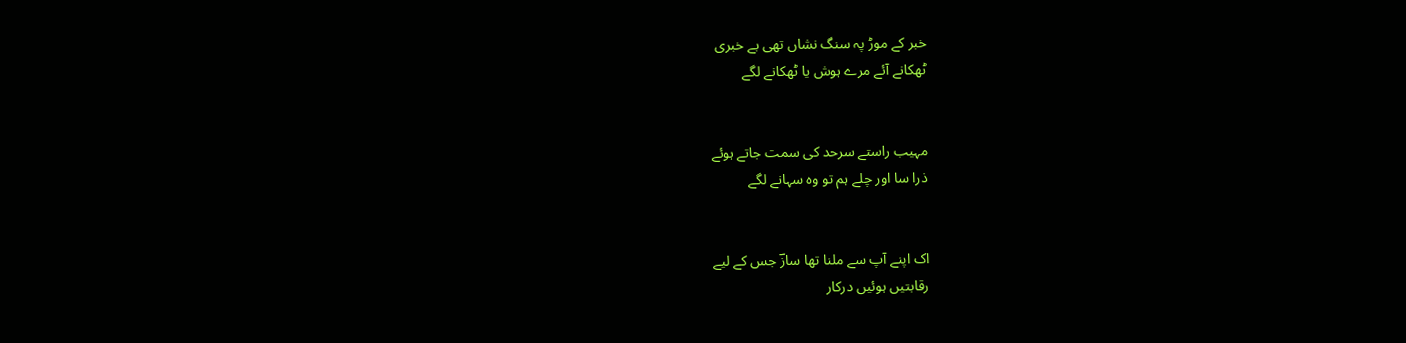خبر کے موڑ پہ سنگ نشاں تھی بے خبری
ٹھکانے آئے مرے ہوش یا ٹھکانے لگے


مہیب راستے سرحد کی سمت جاتے ہوئے
ذرا سا اور چلے ہم تو وہ سہانے لگے


اک اپنے آپ سے ملنا تھا سازؔ جس کے لیے
رقابتیں ہوئیں درکار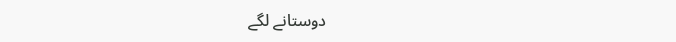دوستانے لگے